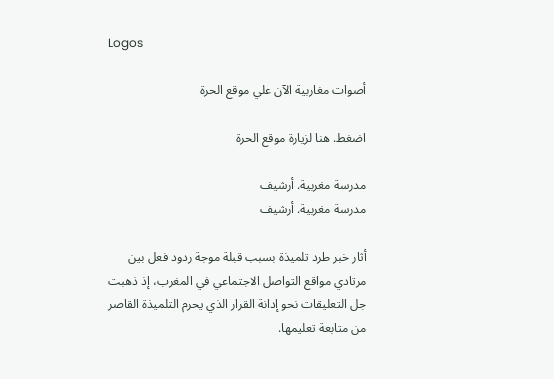Logos

أصوات مغاربية الآن علي موقع الحرة

اضغط. هنا لزيارة موقع الحرة

مدرسة مغربية. أرشيف
مدرسة مغربية. أرشيف

أثار خبر طرد تلميذة بسبب قبلة موجة ردود فعل بين مرتادي مواقع التواصل الاجتماعي في المغرب، إذ ذهبت جل التعليقات نحو إدانة القرار الذي يحرم التلميذة القاصر من متابعة تعليمها.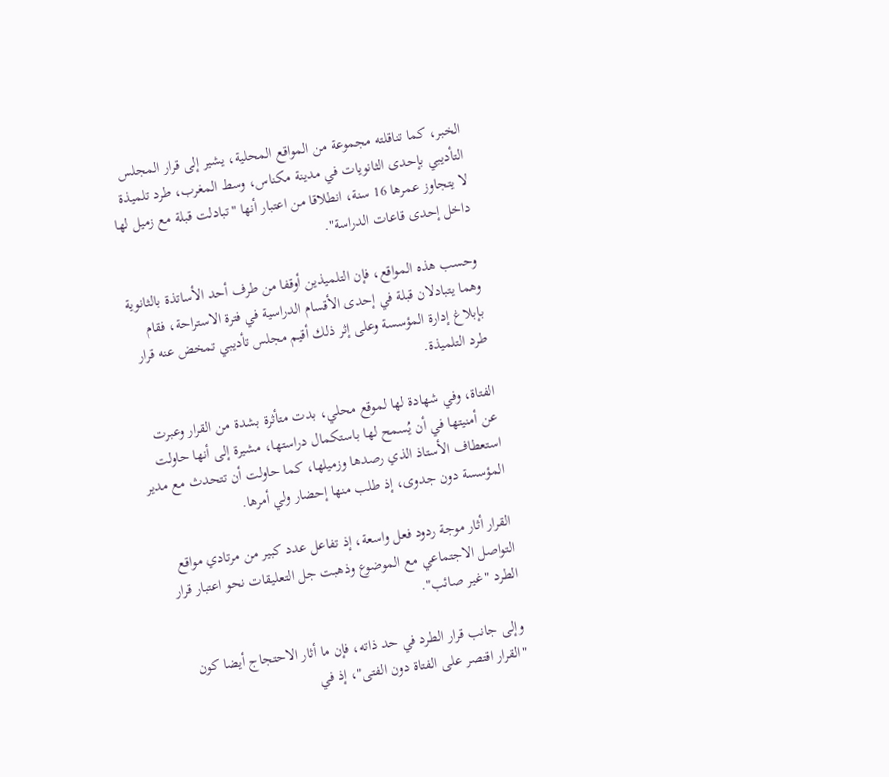الخبر، كما تناقلته مجموعة من المواقع المحلية، يشير إلى قرار المجلس التأديبي بإحدى الثانويات في مدينة مكناس، وسط المغرب، طرد تلميذة لا يتجاوز عمرها 16 سنة، انطلاقا من اعتبار أنها "تبادلت قبلة مع زميل لها داخل إحدى قاعات الدراسة".

وحسب هذه المواقع، فإن التلميذين أوقفا من طرف أحد الأساتذة بالثانوية وهما يتبادلان قبلة في إحدى الأقسام الدراسية في فترة الاستراحة، فقام بإبلاغ إدارة المؤسسة وعلى إثر ذلك أقيم مجلس تأديبي تمخض عنه قرار طرد التلميذة.

الفتاة، وفي شهادة لها لموقع محلي، بدت متأثرة بشدة من القرار وعبرت عن أمنيتها في أن يُسمح لها باستكمال دراستها، مشيرة إلى أنها حاولت استعطاف الأستاذ الذي رصدها وزميلها، كما حاولت أن تتحدث مع مدير المؤسسة دون جدوى، إذ طلب منها إحضار ولي أمرها.

القرار أثار موجة ردود فعل واسعة، إذ تفاعل عدد كبير من مرتادي مواقع التواصل الاجتماعي مع الموضوع وذهبت جل التعليقات نحو اعتبار قرار الطرد "غير صائب".

وإلى جانب قرار الطرد في حد ذاته، فإن ما أثار الاحتجاج أيضا كون "القرار اقتصر على الفتاة دون الفتى"، إذ في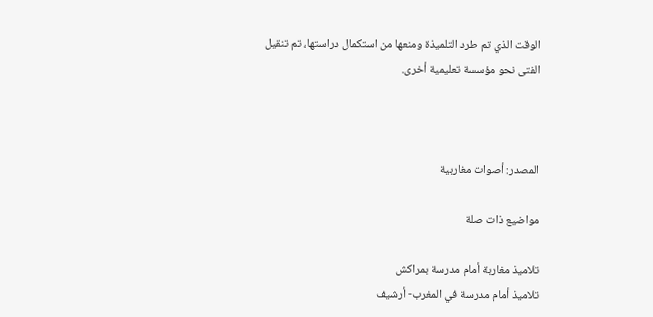الوقت الذي تم طرد التلميذة ومنعها من استكمال دراستها، تم تنقيل الفتى نحو مؤسسة تعليمية أخرى.



المصدر: أصوات مغاربية

مواضيع ذات صلة

تلاميذ مغاربة أمام مدرسة بمراكش
تلاميذ أمام مدرسة في المغرب- أرشيف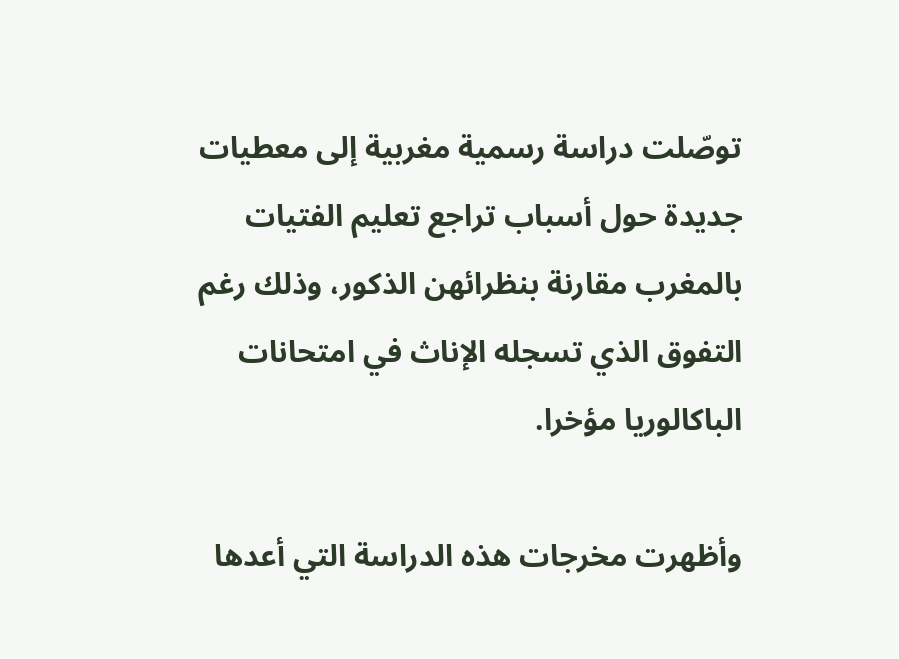توصّلت دراسة رسمية مغربية إلى معطيات جديدة حول أسباب تراجع تعليم الفتيات بالمغرب مقارنة بنظرائهن الذكور، وذلك رغم التفوق الذي تسجله الإناث في امتحانات الباكالوريا مؤخرا.

وأظهرت مخرجات هذه الدراسة التي أعدها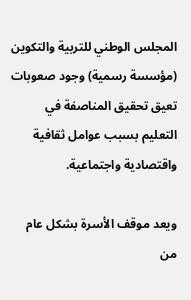المجلس الوطني للتربية والتكوين (مؤسسة رسمية) وجود صعوبات تعيق تحقيق المناصفة في التعليم بسبب عوامل ثقافية واقتصادية واجتماعية.

ويعد موقف الأسرة بشكل عام من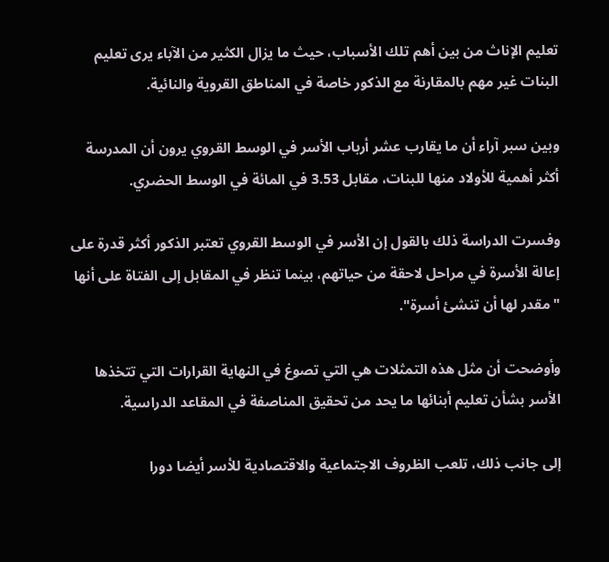تعليم الإناث من بين أهم تلك الأسباب، حيث ما يزال الكثير من الآباء يرى تعليم البنات غير مهم بالمقارنة مع الذكور خاصة في المناطق القروية والنائية.

وبين سبر آراء أن ما يقارب عشر أرباب الأسر في الوسط القروي يرون أن المدرسة أكثر أهمية للأولاد منها للبنات، مقابل 3.53 في المائة في الوسط الحضري.

وفسرت الدراسة ذلك بالقول إن الأسر في الوسط القروي تعتبر الذكور أكثر قدرة على إعالة الأسرة في مراحل لاحقة من حياتهم، بينما تنظر في المقابل إلى الفتاة على أنها "مقدر لها أن تنشئ أسرة".

وأوضحت أن مثل هذه التمثلات هي التي تصوغ في النهاية القرارات التي تتخذها الأسر بشأن تعليم أبنائها ما يحد من تحقيق المناصفة في المقاعد الدراسية.

إلى جانب ذلك، تلعب الظروف الاجتماعية والاقتصادية للأسر أيضا دورا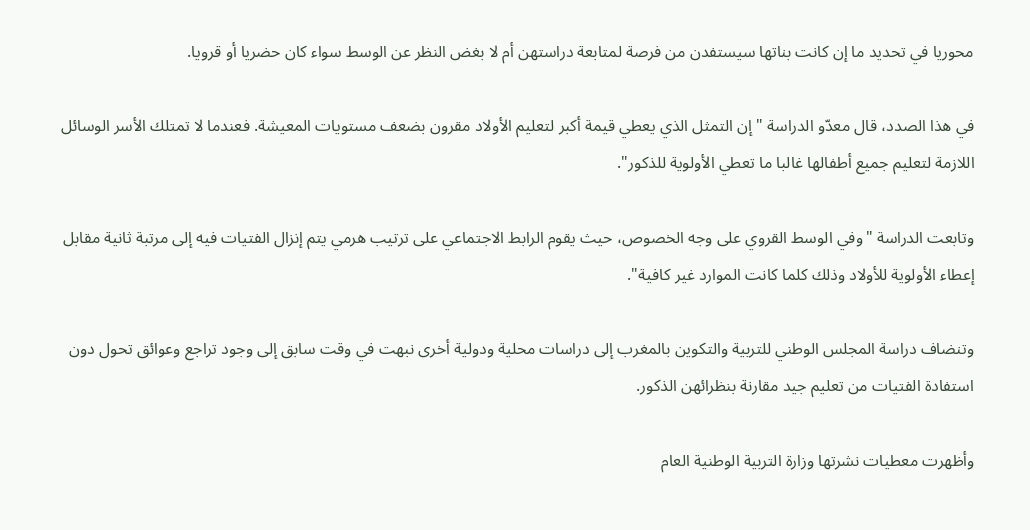محوريا في تحديد ما إن كانت بناتها سيستفدن من فرصة لمتابعة دراستهن أم لا بغض النظر عن الوسط سواء كان حضريا أو قرويا.

في هذا الصدد، قال معدّو الدراسة "إن التمثل الذي يعطي قيمة أكبر لتعليم الأولاد مقرون بضعف مستويات المعيشة. فعندما لا تمتلك الأسر الوسائل اللازمة لتعليم جميع أطفالها غالبا ما تعطي الأولوية للذكور".

وتابعت الدراسة "وفي الوسط القروي على وجه الخصوص، حيث يقوم الرابط الاجتماعي على ترتيب هرمي يتم إنزال الفتيات فيه إلى مرتبة ثانية مقابل إعطاء الأولوية للأولاد وذلك كلما كانت الموارد غير كافية".

وتنضاف دراسة المجلس الوطني للتربية والتكوين بالمغرب إلى دراسات محلية ودولية أخرى نبهت في وقت سابق إلى وجود تراجع وعوائق تحول دون استفادة الفتيات من تعليم جيد مقارنة بنظرائهن الذكور.

وأظهرت معطيات نشرتها وزارة التربية الوطنية العام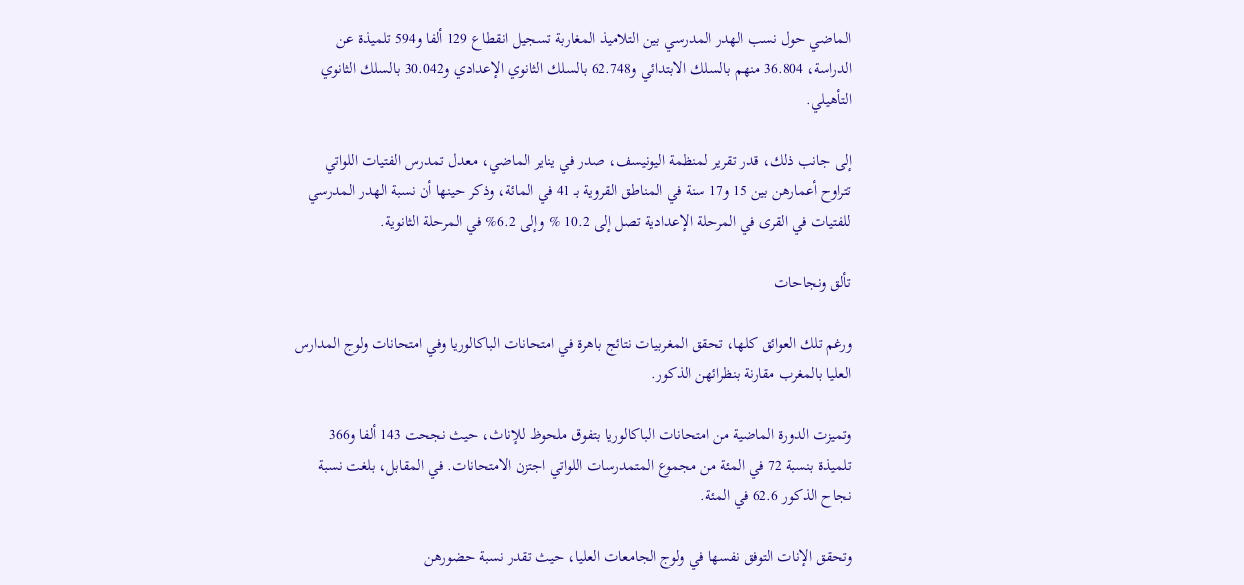الماضي حول نسب الهدر المدرسي بين التلاميذ المغاربة تسجيل انقطاع 129 ألفا و594 تلميذة عن الدراسة، 36.804 منهم بالسلك الابتدائي و62.748 بالسلك الثانوي الإعدادي و30.042 بالسلك الثانوي التأهيلي.

إلى جانب ذلك، قدر تقرير لمنظمة اليونيسف، صدر في يناير الماضي، معدل تمدرس الفتيات اللواتي تتراوح أعمارهن بين 15 و17 سنة في المناطق القروية بـ 41 في المائة، وذكر حينها أن نسبة الهدر المدرسي للفتيات في القرى في المرحلة الإعدادية تصل إلى 10.2 % وإلى 6.2% في المرحلة الثانوية.

تألق ونجاحات

ورغم تلك العوائق كلها، تحقق المغربيات نتائج باهرة في امتحانات الباكالوريا وفي امتحانات ولوج المدارس العليا بالمغرب مقارنة بنظرائهن الذكور.

وتميزت الدورة الماضية من امتحانات الباكالوريا بتفوق ملحوظ للإناث، حيث نجحت 143 ألفا و366 تلميذة بنسبة 72 في المئة من مجموع المتمدرسات اللواتي اجتزن الامتحانات. في المقابل، بلغت نسبة نجاح الذكور 62.6 في المئة.

وتحقق الإنات التوفق نفسها في ولوج الجامعات العليا، حيث تقدر نسبة حضورهن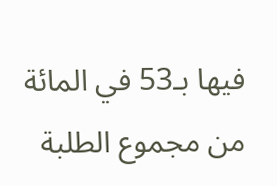فيها بـ53 في المائة من مجموع الطلبة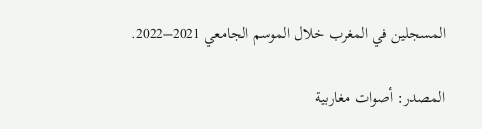المسجلين في المغرب خلال الموسم الجامعي 2021–2022.

المصدر: أصوات مغاربية